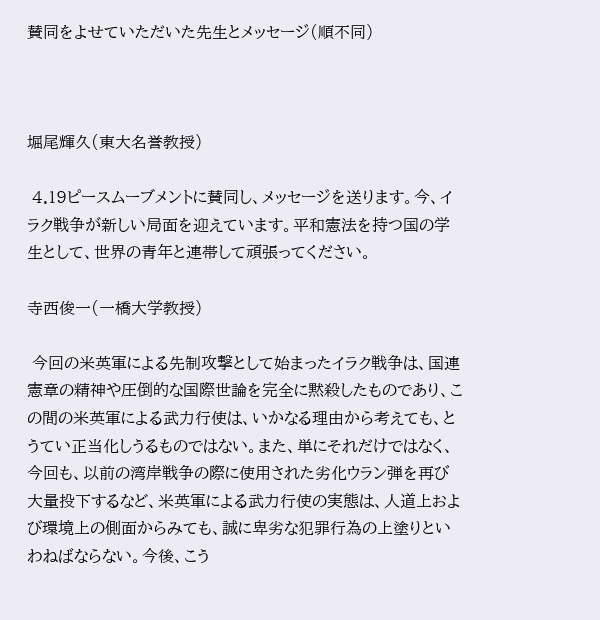賛同をよせていただいた先生とメッセージ(順不同)



堀尾輝久(東大名誉教授)

 4.19ピースムーブメントに賛同し、メッセージを送ります。今、イラク戦争が新しい局面を迎えています。平和憲法を持つ国の学生として、世界の青年と連帯して頑張ってください。

寺西俊一(一橋大学教授)

 今回の米英軍による先制攻撃として始まったイラク戦争は、国連憲章の精神や圧倒的な国際世論を完全に黙殺したものであり、この間の米英軍による武力行使は、いかなる理由から考えても、とうてい正当化しうるものではない。また、単にそれだけではなく、今回も、以前の湾岸戦争の際に使用された劣化ウラン弾を再び大量投下するなど、米英軍による武力行使の実態は、人道上および環境上の側面からみても、誠に卑劣な犯罪行為の上塗りといわねばならない。今後、こう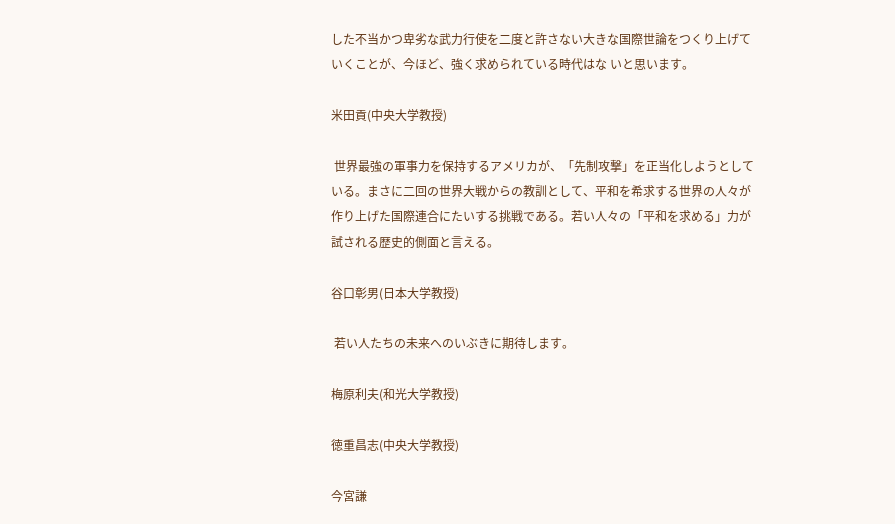した不当かつ卑劣な武力行使を二度と許さない大きな国際世論をつくり上げていくことが、今ほど、強く求められている時代はな いと思います。

米田貢(中央大学教授)

 世界最強の軍事力を保持するアメリカが、「先制攻撃」を正当化しようとしている。まさに二回の世界大戦からの教訓として、平和を希求する世界の人々が作り上げた国際連合にたいする挑戦である。若い人々の「平和を求める」力が試される歴史的側面と言える。

谷口彰男(日本大学教授)

 若い人たちの未来へのいぶきに期待します。

梅原利夫(和光大学教授)

徳重昌志(中央大学教授)

今宮謙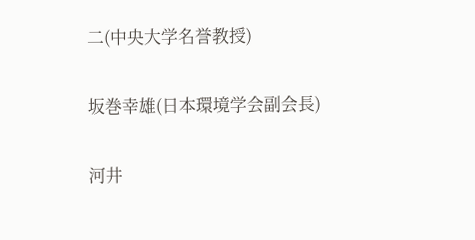二(中央大学名誉教授)

坂巻幸雄(日本環境学会副会長)

河井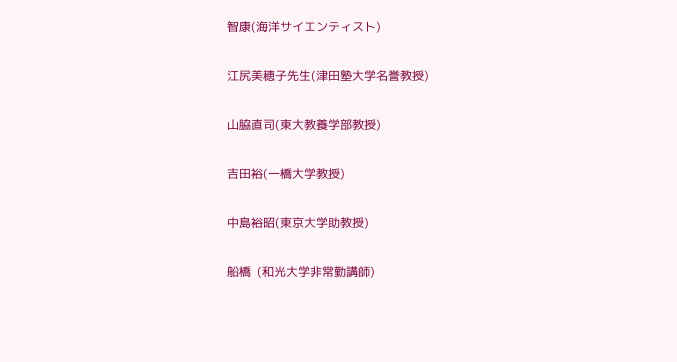智康(海洋サイエンティスト)

江尻美穂子先生(津田塾大学名誉教授)

山脇直司(東大教養学部教授)

吉田裕(一橋大学教授)

中島裕昭(東京大学助教授)

船橋  (和光大学非常勤講師)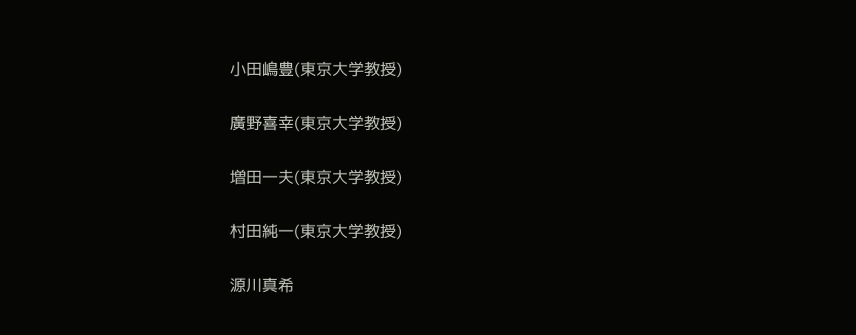小田嶋豊(東京大学教授)

廣野喜幸(東京大学教授)

増田一夫(東京大学教授)

村田純一(東京大学教授)

源川真希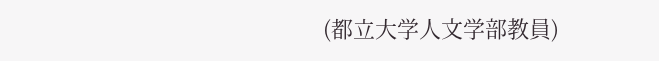(都立大学人文学部教員)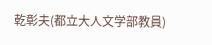乾彰夫(都立大人文学部教員)